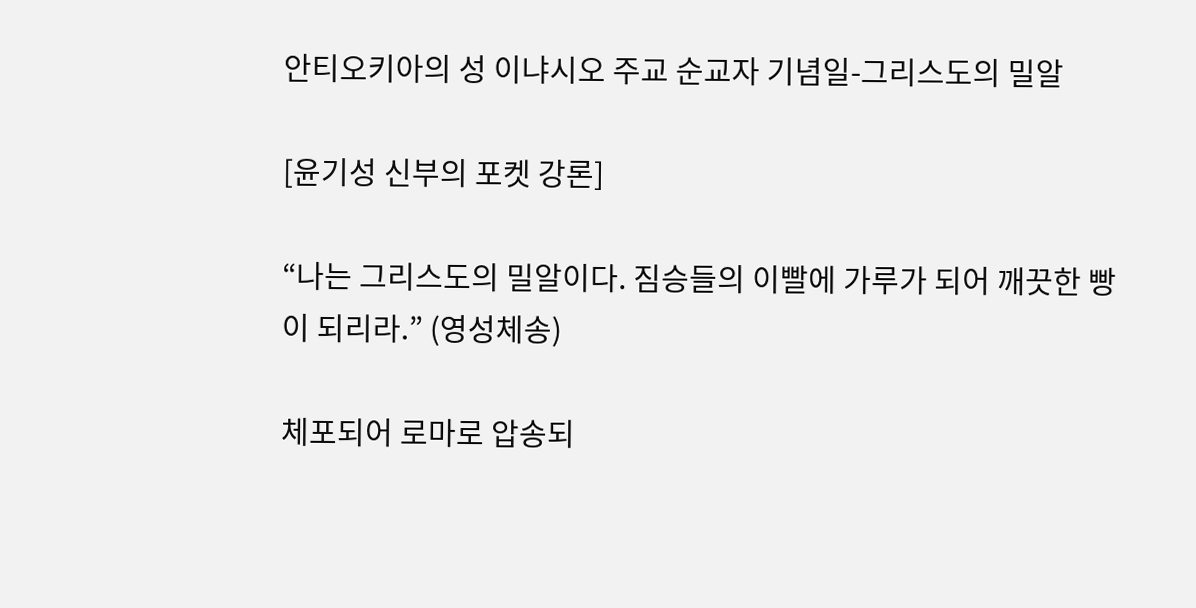안티오키아의 성 이냐시오 주교 순교자 기념일-그리스도의 밀알

[윤기성 신부의 포켓 강론]

“나는 그리스도의 밀알이다. 짐승들의 이빨에 가루가 되어 깨끗한 빵이 되리라.” (영성체송)

체포되어 로마로 압송되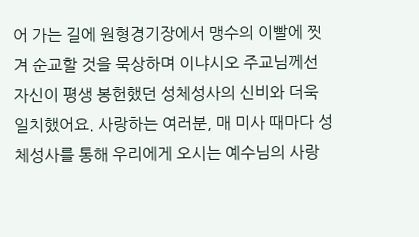어 가는 길에 원형경기장에서 맹수의 이빨에 찟겨 순교할 것을 묵상하며 이냐시오 주교님께선 자신이 평생 봉헌했던 성체성사의 신비와 더욱 일치했어요. 사랑하는 여러분, 매 미사 때마다 성체성사를 통해 우리에게 오시는 예수님의 사랑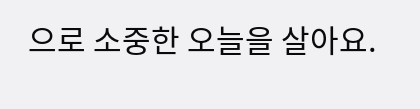으로 소중한 오늘을 살아요.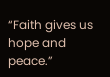“Faith gives us hope and peace.”